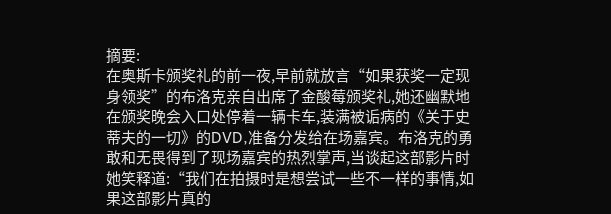摘要:
在奥斯卡颁奖礼的前一夜,早前就放言“如果获奖一定现身领奖”的布洛克亲自出席了金酸莓颁奖礼,她还幽默地在颁奖晚会入口处停着一辆卡车,装满被诟病的《关于史蒂夫的一切》的DVD,准备分发给在场嘉宾。布洛克的勇敢和无畏得到了现场嘉宾的热烈掌声,当谈起这部影片时她笑释道:“我们在拍摄时是想尝试一些不一样的事情,如果这部影片真的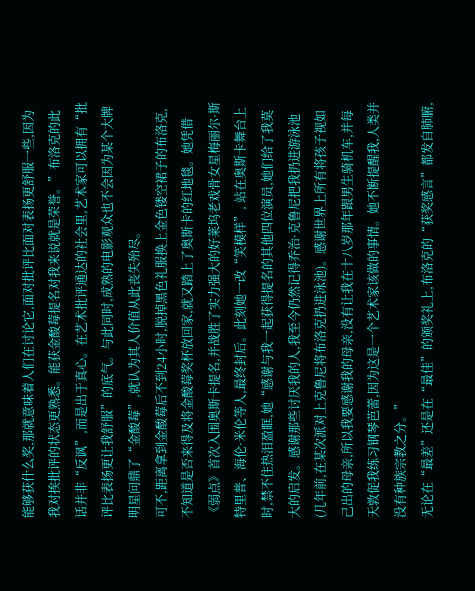能够获什么奖,那就意味着人们在讨论它,面对批评比面对表扬更舒服一些,因为我对挨批评的状态更熟悉。能获金酸莓提名对我来说就是荣誉。”布洛克的此话并非“反讽”,而是出于真心。在艺术批评通达的社会里,艺术家可以拥有“批评比表扬更让我舒服”的底气。与此同时,成熟的电影观众也不会因为某个大牌明星问鼎了“金酸莓”,就认为其人价值从此丧失殆尽。
可不,距离拿到金酸莓后不到24小时,脱掉黑色礼服换上金色镂空裙子的布洛克,不知道是否来得及将金酸莓奖杯放回家,就又踏上了奥斯卡的红地毯。她凭借《弱点》首次入围奥斯卡提名,并战胜了实力强大的好莱坞老戏骨女星梅丽尔·斯特里普、海伦·米伦等人,最终封后。此刻她一改“笑模样”, 站在奥斯卡舞台上时,禁不住热泪盈眶,她“感谢与我一起获得提名的其他四位演员,她们给了我莫大的启发。感谢那些讨厌我的人,我至今仍然记得乔治·克鲁尼把我扔进游泳池(几年前,在某次派对上克鲁尼将布洛克扔进泳池)。感谢世界上所有将孩子视如己出的母亲,所以我要感谢我的母亲,没有让我在十八岁那年跟男生骑机车,并每天敦促我练习钢琴芭蕾,因为这是一个艺术家该做的事情。她不断提醒我,人类并没有种族宗教之分。”
无论在“最差”还是在“最佳”的颁奖礼上,布洛克的“获奖感言”都发自肺腑,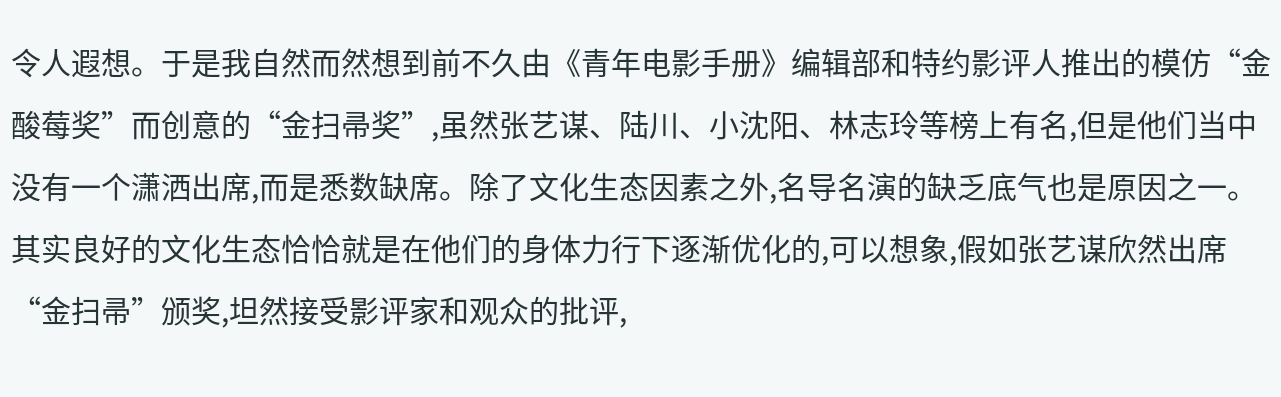令人遐想。于是我自然而然想到前不久由《青年电影手册》编辑部和特约影评人推出的模仿“金酸莓奖”而创意的“金扫帚奖”,虽然张艺谋、陆川、小沈阳、林志玲等榜上有名,但是他们当中没有一个潇洒出席,而是悉数缺席。除了文化生态因素之外,名导名演的缺乏底气也是原因之一。其实良好的文化生态恰恰就是在他们的身体力行下逐渐优化的,可以想象,假如张艺谋欣然出席“金扫帚”颁奖,坦然接受影评家和观众的批评,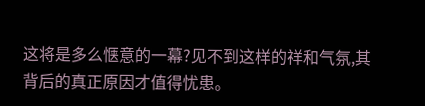这将是多么惬意的一幕?见不到这样的祥和气氛,其背后的真正原因才值得忧患。